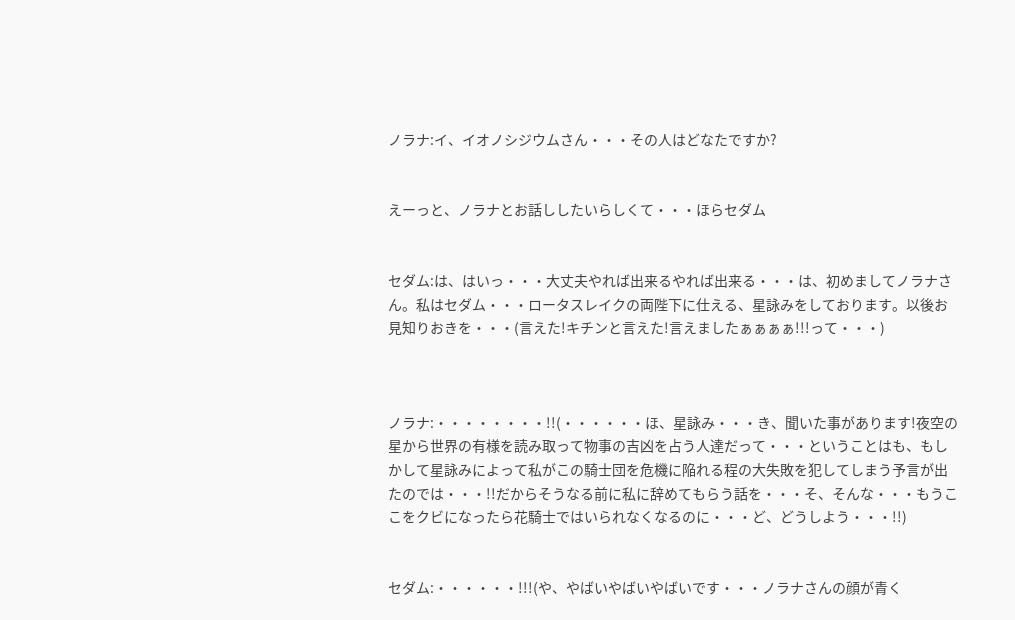ノラナ:イ、イオノシジウムさん・・・その人はどなたですか?


えーっと、ノラナとお話ししたいらしくて・・・ほらセダム


セダム:は、はいっ・・・大丈夫やれば出来るやれば出来る・・・は、初めましてノラナさん。私はセダム・・・ロータスレイクの両陛下に仕える、星詠みをしております。以後お見知りおきを・・・(言えた!キチンと言えた!言えましたぁぁぁぁ!!!って・・・)



ノラナ:・・・・・・・・!!(・・・・・・ほ、星詠み・・・き、聞いた事があります!夜空の星から世界の有様を読み取って物事の吉凶を占う人達だって・・・ということはも、もしかして星詠みによって私がこの騎士団を危機に陥れる程の大失敗を犯してしまう予言が出たのでは・・・!!だからそうなる前に私に辞めてもらう話を・・・そ、そんな・・・もうここをクビになったら花騎士ではいられなくなるのに・・・ど、どうしよう・・・!!)


セダム:・・・・・・!!!(や、やばいやばいやばいです・・・ノラナさんの顔が青く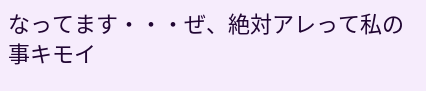なってます・・・ぜ、絶対アレって私の事キモイ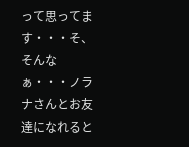って思ってます・・・そ、そんなぁ・・・ノラナさんとお友達になれると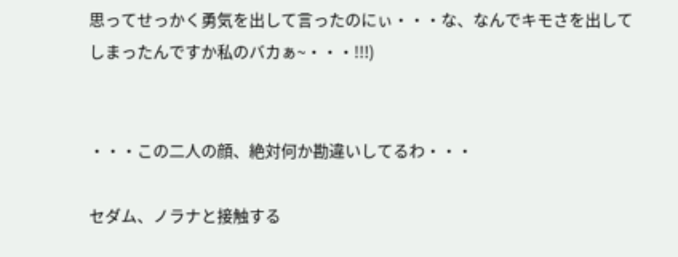思ってせっかく勇気を出して言ったのにぃ・・・な、なんでキモさを出してしまったんですか私のバカぁ~・・・!!!)


・・・この二人の顔、絶対何か勘違いしてるわ・・・

セダム、ノラナと接触する